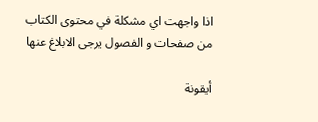اذا واجهت اي مشكلة في محتوى الكتاب من صفحات و الفصول يرجى الابلاغ عنها

أيقونة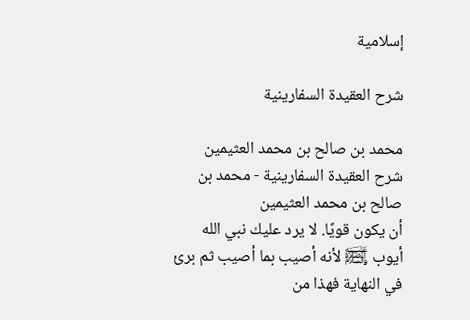إسلامية

شرح العقيدة السفارينية

محمد بن صالح بن محمد العثيمين
شرح العقيدة السفارينية - محمد بن صالح بن محمد العثيمين
أن يكون قويًا. لا يرد عليك نبي الله أيوب ﵊ لأنه أصيب بما أصيب ثم برئ في النهاية فهذا من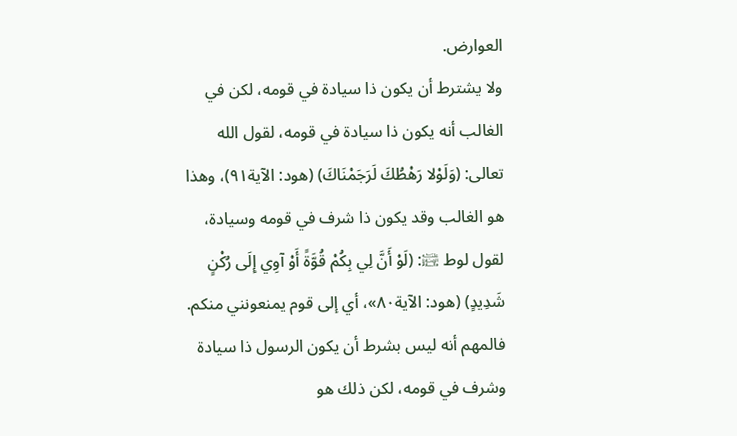العوارض.
ولا يشترط أن يكون ذا سيادة في قومه، لكن في الغالب أنه يكون ذا سيادة في قومه، لقول الله تعالى: (وَلَوْلا رَهْطُكَ لَرَجَمْنَاكَ) (هود: الآية٩١)، وهذا هو الغالب وقد يكون ذا شرف في قومه وسيادة، لقول لوط ﵊: (لَوْ أَنَّ لِي بِكُمْ قُوَّةً أَوْ آوِي إِلَى رُكْنٍ شَدِيدٍ) (هود: الآية٨٠»، أي إلى قوم يمنعونني منكم.
فالمهم أنه ليس بشرط أن يكون الرسول ذا سيادة وشرف في قومه، لكن ذلك هو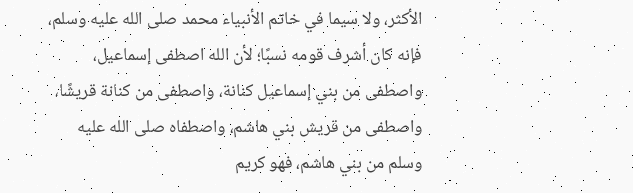الأكثر، ولا سيما في خاتم الأنبياء محمد صلى الله عليه وسلم، فإنه كان أشرف قومه نسبًا؛ لأن الله اصطفى إسماعيل، واصطفى من بني إسماعيل كنانة، واصطفى من كنانة قريشًا، واصطفى من قريش بني هاشم، واصطفاه صلى الله عليه وسلم من بني هاشم، فهو كريم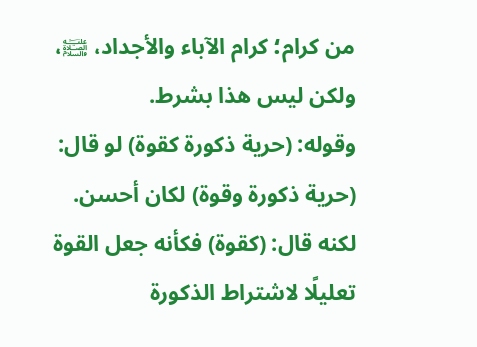من كرام؛ كرام الآباء والأجداد، ﵊، ولكن ليس هذا بشرط.
وقوله: (حرية ذكورة كقوة) لو قال: (حرية ذكورة وقوة) لكان أحسن. لكنه قال: (كقوة) فكأنه جعل القوة تعليلًا لاشتراط الذكورة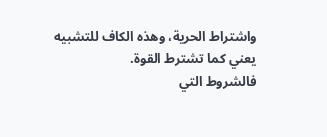واشتراط الحرية، وهذه الكاف للتشبيه يعني كما تشترط القوة.
فالشروط التي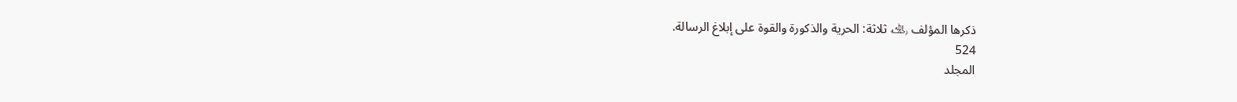ذكرها المؤلف ﵀ ثلاثة: الحرية والذكورة والقوة على إبلاغ الرسالة.
524
المجلد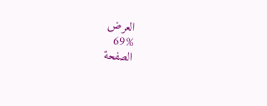العرض
69%
الصفحة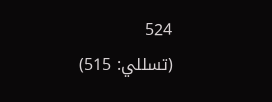524
(تسللي: 515)